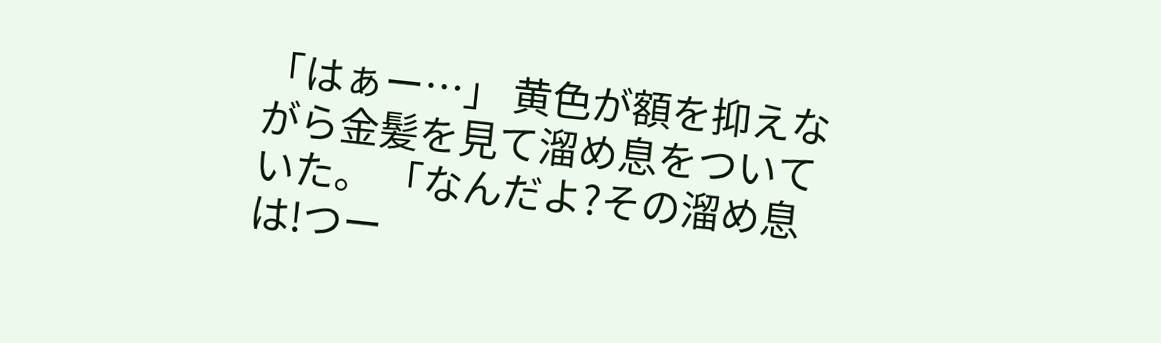「はぁー…」 黄色が額を抑えながら金髪を見て溜め息をついていた。 「なんだよ?その溜め息は!つー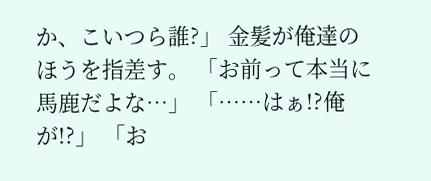か、こいつら誰?」 金髪が俺達のほうを指差す。 「お前って本当に馬鹿だよな…」 「……はぁ!?俺が!?」 「お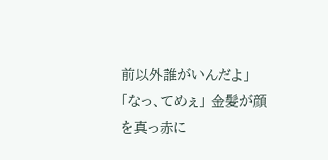前以外誰がいんだよ」 「なっ、てめぇ」 金髪が顔を真っ赤に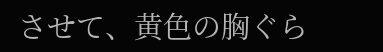させて、黄色の胸ぐら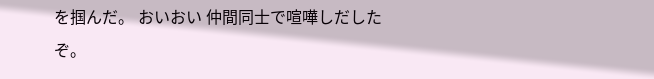を掴んだ。 おいおい 仲間同士で喧嘩しだしたぞ。